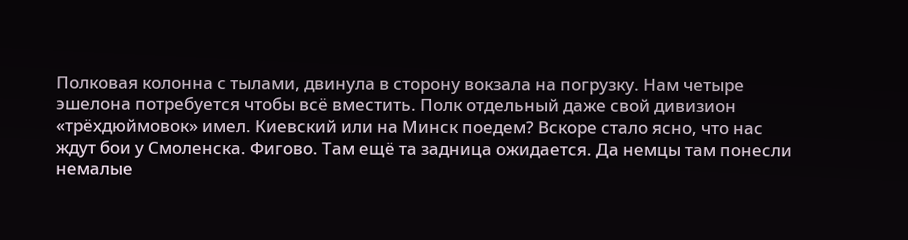Полковая колонна с тылами, двинула в сторону вокзала на погрузку. Нам четыре эшелона потребуется чтобы всё вместить. Полк отдельный даже свой дивизион «трёхдюймовок» имел. Киевский или на Минск поедем? Вскоре стало ясно, что нас ждут бои у Смоленска. Фигово. Там ещё та задница ожидается. Да немцы там понесли немалые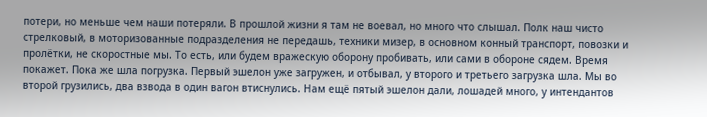потери, но меньше чем наши потеряли. В прошлой жизни я там не воевал, но много что слышал. Полк наш чисто стрелковый, в моторизованные подразделения не передашь, техники мизер, в основном конный транспорт, повозки и пролётки, не скоростные мы. То есть, или будем вражескую оборону пробивать, или сами в обороне сядем. Время покажет. Пока же шла погрузка. Первый эшелон уже загружен, и отбывал, у второго и третьего загрузка шла. Мы во второй грузились, два взвода в один вагон втиснулись. Нам ещё пятый эшелон дали, лошадей много, у интендантов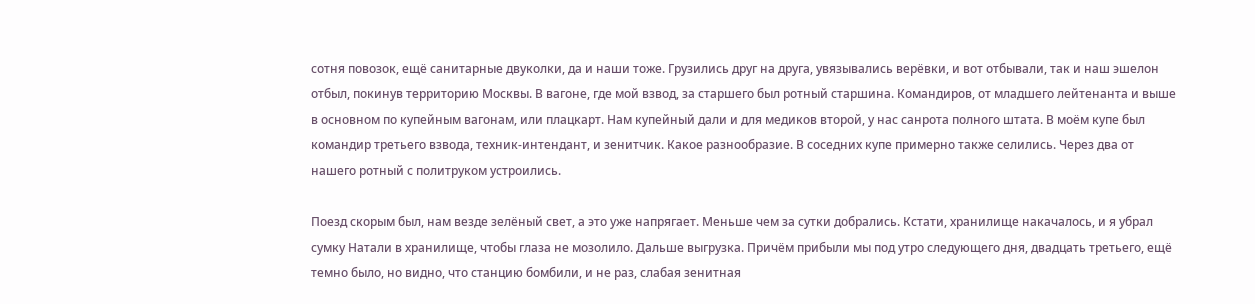сотня повозок, ещё санитарные двуколки, да и наши тоже. Грузились друг на друга, увязывались верёвки, и вот отбывали, так и наш эшелон отбыл, покинув территорию Москвы. В вагоне, где мой взвод, за старшего был ротный старшина. Командиров, от младшего лейтенанта и выше в основном по купейным вагонам, или плацкарт. Нам купейный дали и для медиков второй, у нас санрота полного штата. В моём купе был командир третьего взвода, техник-интендант, и зенитчик. Какое разнообразие. В соседних купе примерно также селились. Через два от нашего ротный с политруком устроились.

Поезд скорым был, нам везде зелёный свет, а это уже напрягает. Меньше чем за сутки добрались. Кстати, хранилище накачалось, и я убрал сумку Натали в хранилище, чтобы глаза не мозолило. Дальше выгрузка. Причём прибыли мы под утро следующего дня, двадцать третьего, ещё темно было, но видно, что станцию бомбили, и не раз, слабая зенитная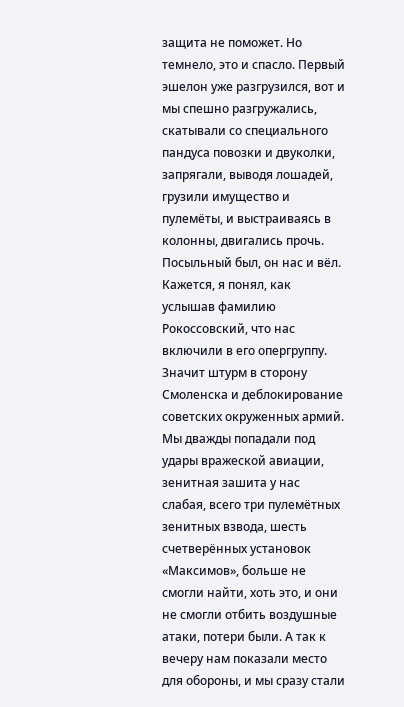защита не поможет. Но темнело, это и спасло. Первый эшелон уже разгрузился, вот и мы спешно разгружались, скатывали со специального пандуса повозки и двуколки, запрягали, выводя лошадей, грузили имущество и пулемёты, и выстраиваясь в колонны, двигались прочь. Посыльный был, он нас и вёл. Кажется, я понял, как услышав фамилию Рокоссовский, что нас включили в его опергруппу. Значит штурм в сторону Смоленска и деблокирование советских окруженных армий. Мы дважды попадали под удары вражеской авиации, зенитная зашита у нас слабая, всего три пулемётных зенитных взвода, шесть счетверённых установок «Максимов», больше не смогли найти, хоть это, и они не смогли отбить воздушные атаки, потери были. А так к вечеру нам показали место для обороны, и мы сразу стали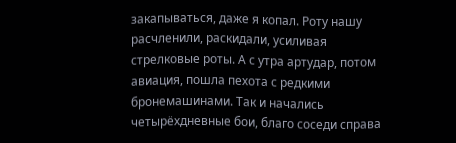закапываться, даже я копал. Роту нашу расчленили, раскидали, усиливая стрелковые роты. А с утра артудар, потом авиация, пошла пехота с редкими бронемашинами. Так и начались четырёхдневные бои, благо соседи справа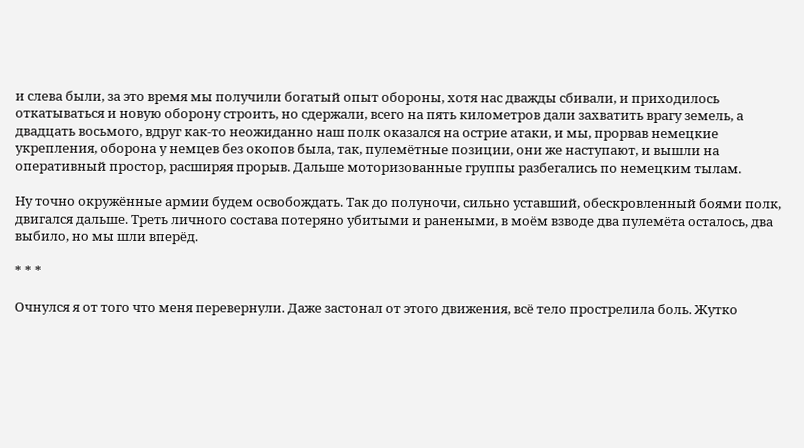и слева были, за это время мы получили богатый опыт обороны, хотя нас дважды сбивали, и приходилось откатываться и новую оборону строить, но сдержали, всего на пять километров дали захватить врагу земель, а двадцать восьмого, вдруг как-то неожиданно наш полк оказался на острие атаки, и мы, прорвав немецкие укрепления, оборона у немцев без окопов была, так, пулемётные позиции, они же наступают, и вышли на оперативный простор, расширяя прорыв. Дальше моторизованные группы разбегались по немецким тылам.

Ну точно окружённые армии будем освобождать. Так до полуночи, сильно уставший, обескровленный боями полк, двигался дальше. Треть личного состава потеряно убитыми и ранеными, в моём взводе два пулемёта осталось, два выбило, но мы шли вперёд.

* * *

Очнулся я от того что меня перевернули. Даже застонал от этого движения, всё тело прострелила боль. Жутко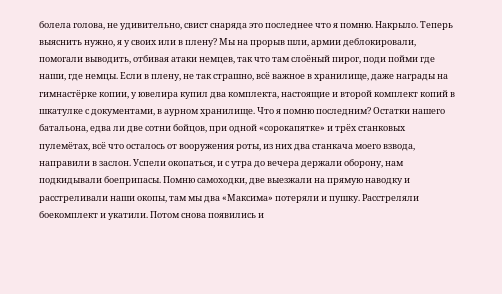болела голова, не удивительно, свист снаряда это последнее что я помню. Накрыло. Теперь выяснить нужно, я у своих или в плену? Мы на прорыв шли, армии деблокировали, помогали выводить, отбивая атаки немцев, так что там слоёный пирог, поди пойми где наши, где немцы. Если в плену, не так страшно, всё важное в хранилище, даже награды на гимнастёрке копии, у ювелира купил два комплекта, настоящие и второй комплект копий в шкатулке с документами, в аурном хранилище. Что я помню последним? Остатки нашего батальона, едва ли две сотни бойцов, при одной «сорокапятке» и трёх станковых пулемётах, всё что осталось от вооружения роты, из них два станкача моего взвода, направили в заслон. Успели окопаться, и с утра до вечера держали оборону, нам подкидывали боеприпасы. Помню самоходки, две выезжали на прямую наводку и расстреливали наши окопы, там мы два «Максима» потеряли и пушку. Расстреляли боекомплект и укатили. Потом снова появились и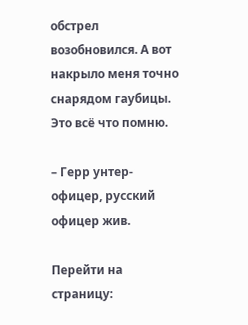обстрел возобновился. А вот накрыло меня точно снарядом гаубицы. Это всё что помню.

– Герр унтер-офицер, русский офицер жив.

Перейти на страницу: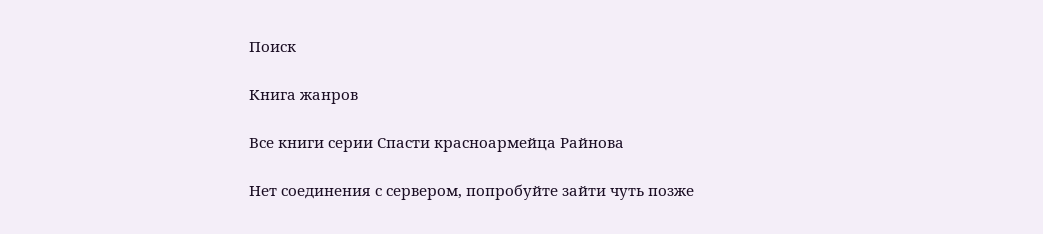Поиск

Книга жанров

Все книги серии Спасти красноармейца Райнова

Нет соединения с сервером, попробуйте зайти чуть позже